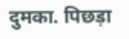दुमका. पिछड़ा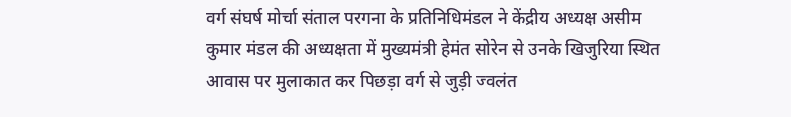वर्ग संघर्ष मोर्चा संताल परगना के प्रतिनिधिमंडल ने केंद्रीय अध्यक्ष असीम कुमार मंडल की अध्यक्षता में मुख्यमंत्री हेमंत सोरेन से उनके खिजुरिया स्थित आवास पर मुलाकात कर पिछड़ा वर्ग से जुड़ी ज्वलंत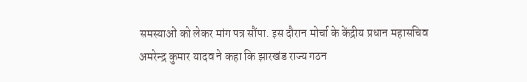समस्याओं को लेकर मांग पत्र सौंपा. इस दौरान मोर्चा के केंद्रीय प्रधान महासचिव अमरेन्द्र कुमार यादव ने कहा कि झारखंड राज्य गठन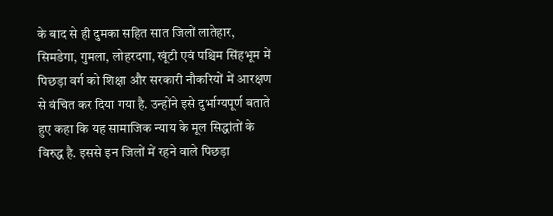के बाद से ही दुमका सहित सात जिलों लातेहार, सिमडेगा, गुमला, लोहरदगा, खूंटी एवं पश्चिम सिंहभूम में पिछड़ा वर्ग को शिक्षा और सरकारी नौकरियों में आरक्षण से वंचित कर दिया गया है. उन्होंने इसे दुर्भाग्यपूर्ण बताते हुए कहा कि यह सामाजिक न्याय के मूल सिद्धांतों के विरुद्ध है. इससे इन जिलों में रहने वाले पिछड़ा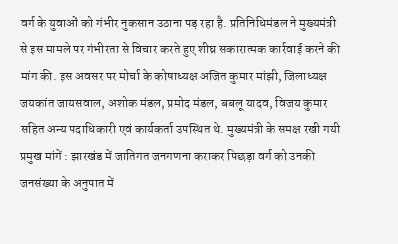वर्ग के युवाओं को गंभीर नुकसान उठाना पड़ रहा है. प्रतिनिधिमंडल ने मुख्यमंत्री से इस मामले पर गंभीरता से विचार करते हुए शीघ्र सकारात्मक कार्रवाई करने की मांग की. इस अवसर पर मोर्चा के कोषाध्यक्ष अजित कुमार मांझी, जिलाध्यक्ष जयकांत जायसवाल, अशोक मंडल, प्रमोद मंडल, बबलू यादव, विजय कुमार सहित अन्य पदाधिकारी एवं कार्यकर्ता उपस्थित थे. मुख्यमंत्री के समक्ष रखी गयी प्रमुख मांगें : झारखंड में जातिगत जनगणना कराकर पिछड़ा वर्ग को उनकी जनसंख्या के अनुपात में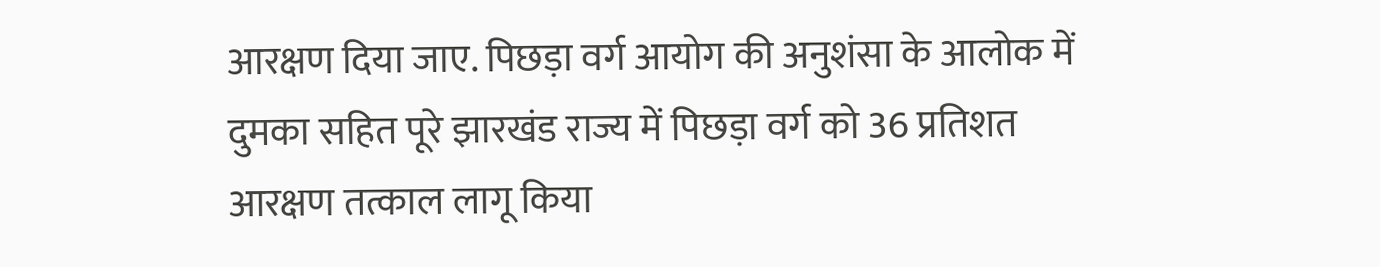आरक्षण दिया जाए. पिछड़ा वर्ग आयोग की अनुशंसा के आलोक में दुमका सहित पूरे झारखंड राज्य में पिछड़ा वर्ग को 36 प्रतिशत आरक्षण तत्काल लागू किया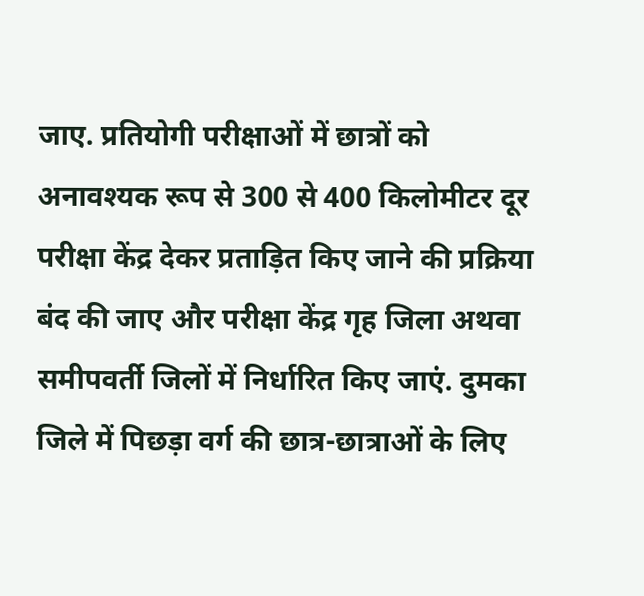जाए. प्रतियोगी परीक्षाओं में छात्रों को अनावश्यक रूप से 300 से 400 किलोमीटर दूर परीक्षा केंद्र देकर प्रताड़ित किए जाने की प्रक्रिया बंद की जाए और परीक्षा केंद्र गृह जिला अथवा समीपवर्ती जिलों में निर्धारित किए जाएं. दुमका जिले में पिछड़ा वर्ग की छात्र-छात्राओं के लिए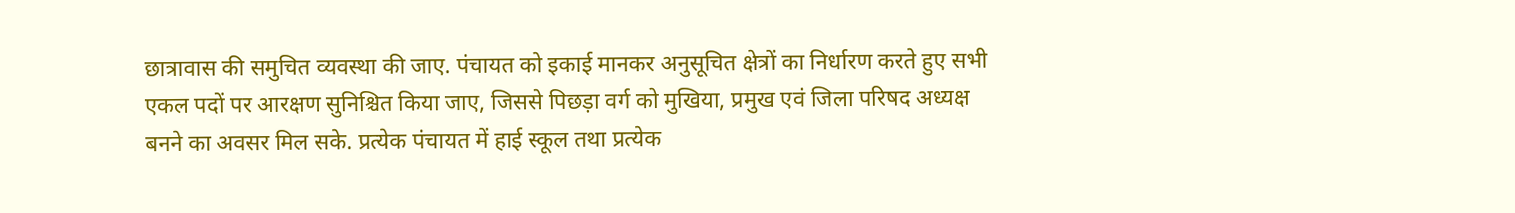छात्रावास की समुचित व्यवस्था की जाए. पंचायत को इकाई मानकर अनुसूचित क्षेत्रों का निर्धारण करते हुए सभी एकल पदों पर आरक्षण सुनिश्चित किया जाए, जिससे पिछड़ा वर्ग को मुखिया, प्रमुख एवं जिला परिषद अध्यक्ष बनने का अवसर मिल सके. प्रत्येक पंचायत में हाई स्कूल तथा प्रत्येक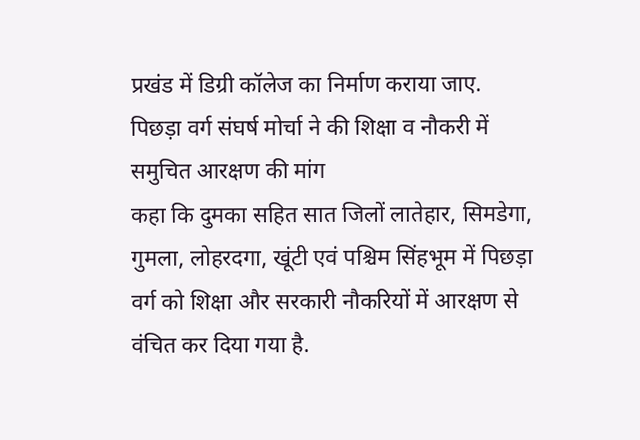प्रखंड में डिग्री कॉलेज का निर्माण कराया जाए.
पिछड़ा वर्ग संघर्ष मोर्चा ने की शिक्षा व नौकरी में समुचित आरक्षण की मांग
कहा कि दुमका सहित सात जिलों लातेहार, सिमडेगा, गुमला, लोहरदगा, खूंटी एवं पश्चिम सिंहभूम में पिछड़ा वर्ग को शिक्षा और सरकारी नौकरियों में आरक्षण से वंचित कर दिया गया है.